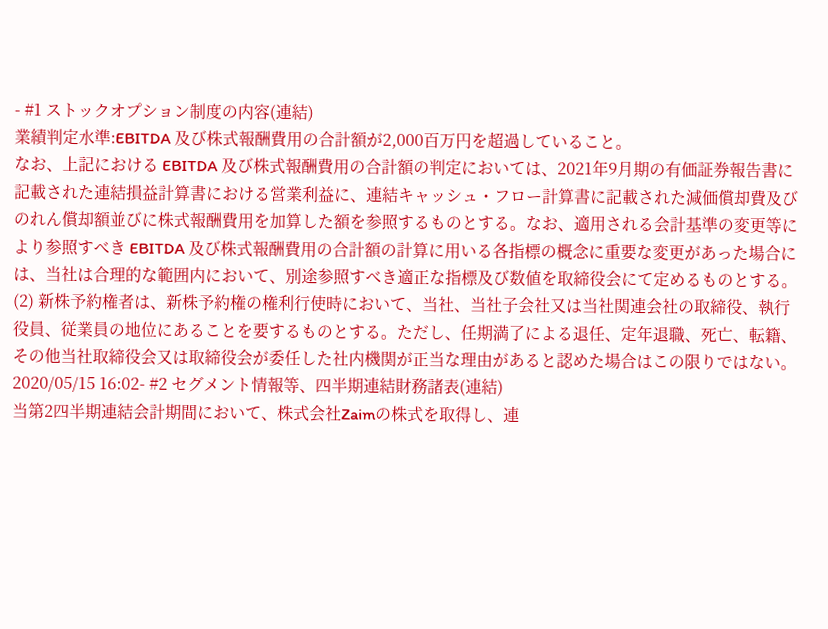- #1 ストックオプション制度の内容(連結)
業績判定水準:EBITDA 及び株式報酬費用の合計額が2,000百万円を超過していること。
なお、上記における EBITDA 及び株式報酬費用の合計額の判定においては、2021年9月期の有価証券報告書に記載された連結損益計算書における営業利益に、連結キャッシュ・フロー計算書に記載された減価償却費及びのれん償却額並びに株式報酬費用を加算した額を参照するものとする。なお、適用される会計基準の変更等により参照すべき EBITDA 及び株式報酬費用の合計額の計算に用いる各指標の概念に重要な変更があった場合には、当社は合理的な範囲内において、別途参照すべき適正な指標及び数値を取締役会にて定めるものとする。
(2) 新株予約権者は、新株予約権の権利行使時において、当社、当社子会社又は当社関連会社の取締役、執行役員、従業員の地位にあることを要するものとする。ただし、任期満了による退任、定年退職、死亡、転籍、その他当社取締役会又は取締役会が委任した社内機関が正当な理由があると認めた場合はこの限りではない。
2020/05/15 16:02- #2 セグメント情報等、四半期連結財務諸表(連結)
当第2四半期連結会計期間において、株式会社Zaimの株式を取得し、連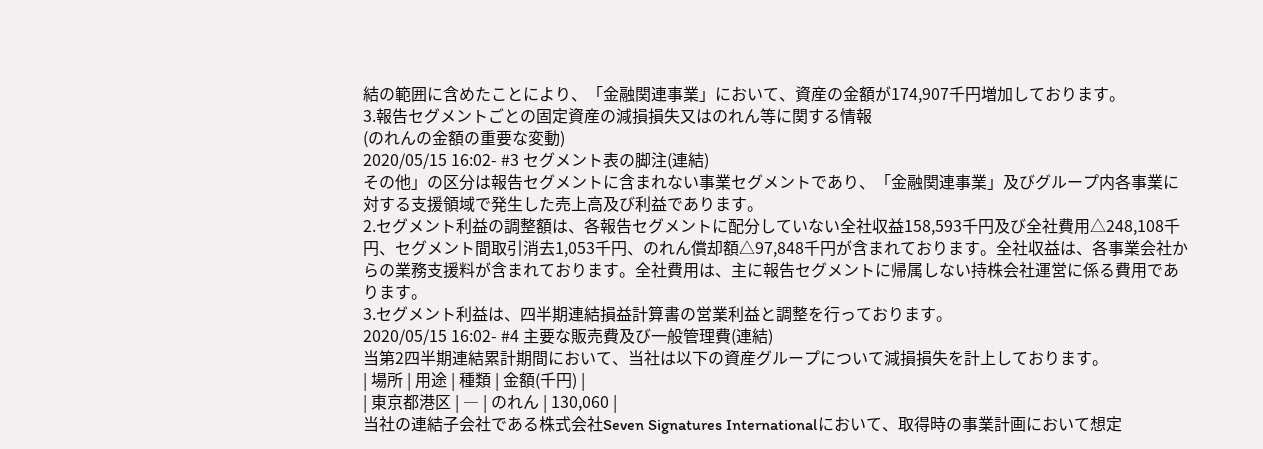結の範囲に含めたことにより、「金融関連事業」において、資産の金額が174,907千円増加しております。
3.報告セグメントごとの固定資産の減損損失又はのれん等に関する情報
(のれんの金額の重要な変動)
2020/05/15 16:02- #3 セグメント表の脚注(連結)
その他」の区分は報告セグメントに含まれない事業セグメントであり、「金融関連事業」及びグループ内各事業に対する支援領域で発生した売上高及び利益であります。
2.セグメント利益の調整額は、各報告セグメントに配分していない全社収益158,593千円及び全社費用△248,108千円、セグメント間取引消去1,053千円、のれん償却額△97,848千円が含まれております。全社収益は、各事業会社からの業務支援料が含まれております。全社費用は、主に報告セグメントに帰属しない持株会社運営に係る費用であります。
3.セグメント利益は、四半期連結損益計算書の営業利益と調整を行っております。
2020/05/15 16:02- #4 主要な販売費及び一般管理費(連結)
当第2四半期連結累計期間において、当社は以下の資産グループについて減損損失を計上しております。
| 場所 | 用途 | 種類 | 金額(千円) |
| 東京都港区 | ― | のれん | 130,060 |
当社の連結子会社である株式会社Seven Signatures Internationalにおいて、取得時の事業計画において想定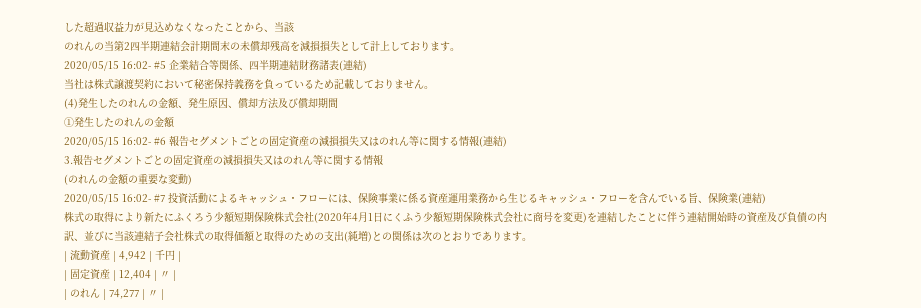した超過収益力が見込めなくなったことから、当該
のれんの当第2四半期連結会計期間末の未償却残高を減損損失として計上しております。
2020/05/15 16:02- #5 企業結合等関係、四半期連結財務諸表(連結)
当社は株式譲渡契約において秘密保持義務を負っているため記載しておりません。
(4)発生したのれんの金額、発生原因、償却方法及び償却期間
①発生したのれんの金額
2020/05/15 16:02- #6 報告セグメントごとの固定資産の減損損失又はのれん等に関する情報(連結)
3.報告セグメントごとの固定資産の減損損失又はのれん等に関する情報
(のれんの金額の重要な変動)
2020/05/15 16:02- #7 投資活動によるキャッシュ・フローには、保険事業に係る資産運用業務から生じるキャッシュ・フローを含んでいる旨、保険業(連結)
株式の取得により新たにふくろう少額短期保険株式会社(2020年4月1日にくふう少額短期保険株式会社に商号を変更)を連結したことに伴う連結開始時の資産及び負債の内訳、並びに当該連結子会社株式の取得価額と取得のための支出(純増)との関係は次のとおりであります。
| 流動資産 | 4,942 | 千円 |
| 固定資産 | 12,404 | 〃 |
| のれん | 74,277 | 〃 |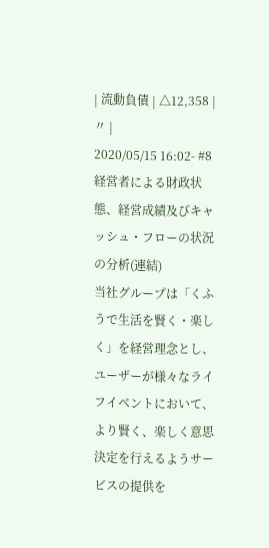| 流動負債 | △12,358 | 〃 |
2020/05/15 16:02- #8 経営者による財政状態、経営成績及びキャッシュ・フローの状況の分析(連結)
当社グループは「くふうで生活を賢く・楽しく」を経営理念とし、ユーザーが様々なライフイベントにおいて、より賢く、楽しく意思決定を行えるようサービスの提供を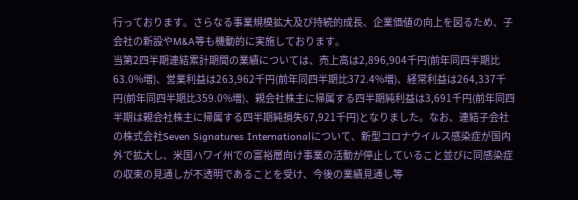行っております。さらなる事業規模拡大及び持続的成長、企業価値の向上を図るため、子会社の新設やM&A等も機動的に実施しております。
当第2四半期連結累計期間の業績については、売上高は2,896,904千円(前年同四半期比63.0%増)、営業利益は263,962千円(前年同四半期比372.4%増)、経常利益は264,337千円(前年同四半期比359.0%増)、親会社株主に帰属する四半期純利益は3,691千円(前年同四半期は親会社株主に帰属する四半期純損失67,921千円)となりました。なお、連結子会社の株式会社Seven Signatures Internationalについて、新型コロナウイルス感染症が国内外で拡大し、米国ハワイ州での富裕層向け事業の活動が停止していること並びに同感染症の収束の見通しが不透明であることを受け、今後の業績見通し等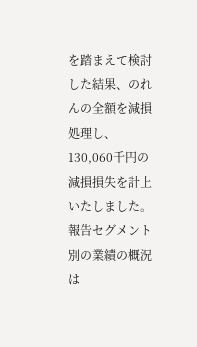を踏まえて検討した結果、のれんの全額を減損処理し、130,060千円の減損損失を計上いたしました。
報告セグメント別の業績の概況は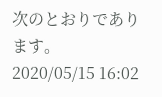次のとおりであります。
2020/05/15 16:02